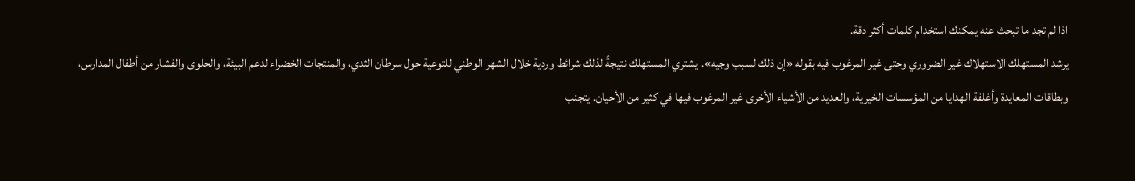اذا لم تجد ما تبحث عنه يمكنك استخدام كلمات أكثر دقة.
يرشد المستهلك الاستهلاك غير الضروري وحتى غير المرغوب فيه بقوله «إن ذلك لسبب وجيه». يشتري المستهلك نتيجةً لذلك شرائط وردية خلال الشهر الوطني للتوعية حول سرطان الثدي، والمنتجات الخضراء لدعم البيئة، والحلوى والفشار من أطفال المدارس، وبطاقات المعايدة وأغلفة الهدايا من المؤسسات الخيرية، والعديد من الأشياء الأخرى غير المرغوب فيها في كثير من الأحيان. يتجنب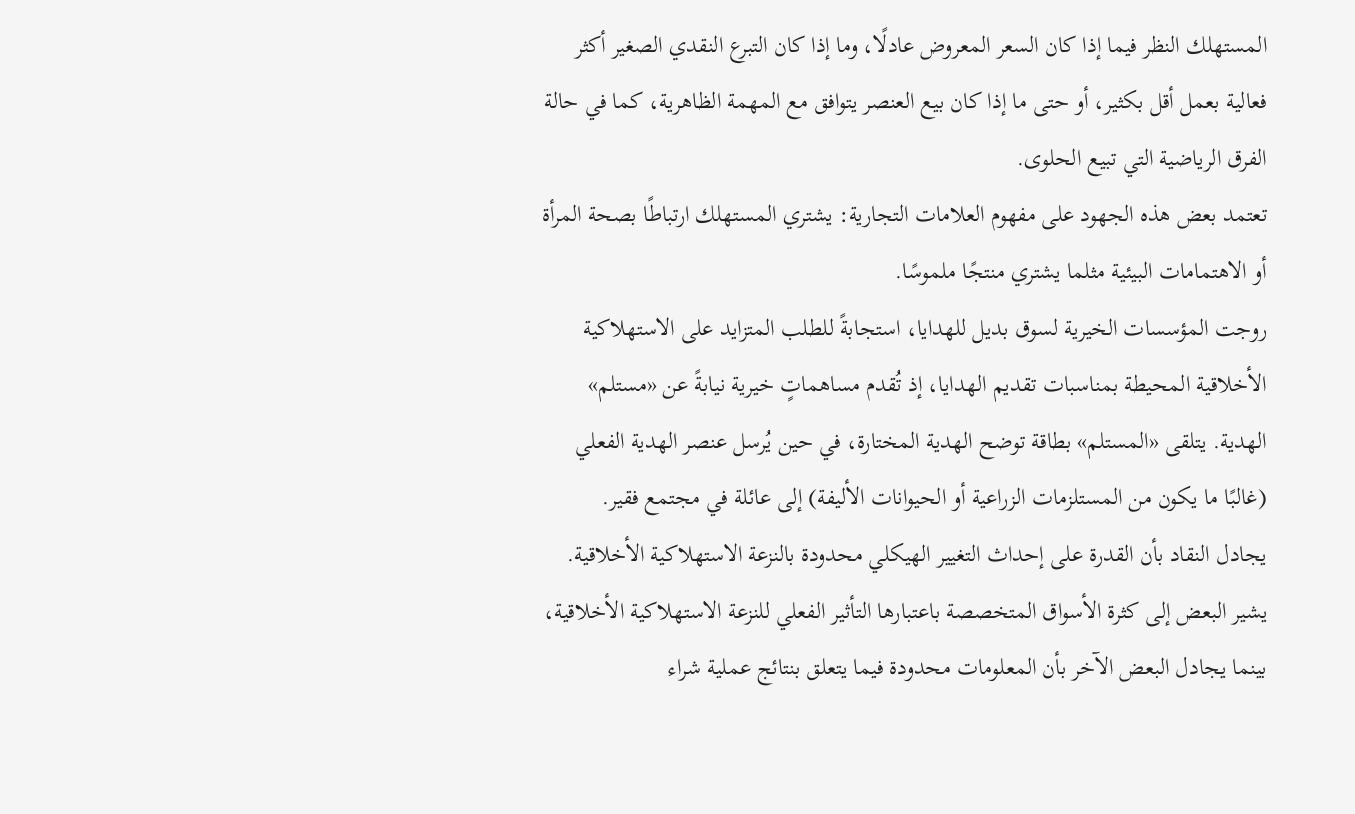المستهلك النظر فيما إذا كان السعر المعروض عادلًا، وما إذا كان التبرع النقدي الصغير أكثر فعالية بعمل أقل بكثير، أو حتى ما إذا كان بيع العنصر يتوافق مع المهمة الظاهرية، كما في حالة الفرق الرياضية التي تبيع الحلوى.
تعتمد بعض هذه الجهود على مفهوم العلامات التجارية: يشتري المستهلك ارتباطًا بصحة المرأة أو الاهتمامات البيئية مثلما يشتري منتجًا ملموسًا.
روجت المؤسسات الخيرية لسوق بديل للهدايا، استجابةً للطلب المتزايد على الاستهلاكية الأخلاقية المحيطة بمناسبات تقديم الهدايا، إذ تُقدم مساهماتٍ خيرية نيابةً عن «مستلم» الهدية. يتلقى «المستلم» بطاقة توضح الهدية المختارة، في حين يُرسل عنصر الهدية الفعلي (غالبًا ما يكون من المستلزمات الزراعية أو الحيوانات الأليفة) إلى عائلة في مجتمع فقير.
يجادل النقاد بأن القدرة على إحداث التغيير الهيكلي محدودة بالنزعة الاستهلاكية الأخلاقية. يشير البعض إلى كثرة الأسواق المتخصصة باعتبارها التأثير الفعلي للنزعة الاستهلاكية الأخلاقية، بينما يجادل البعض الآخر بأن المعلومات محدودة فيما يتعلق بنتائج عملية شراء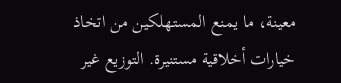معينة، ما يمنع المستهلكين من اتخاذ خيارات أخلاقية مستنيرة. التوزيع غير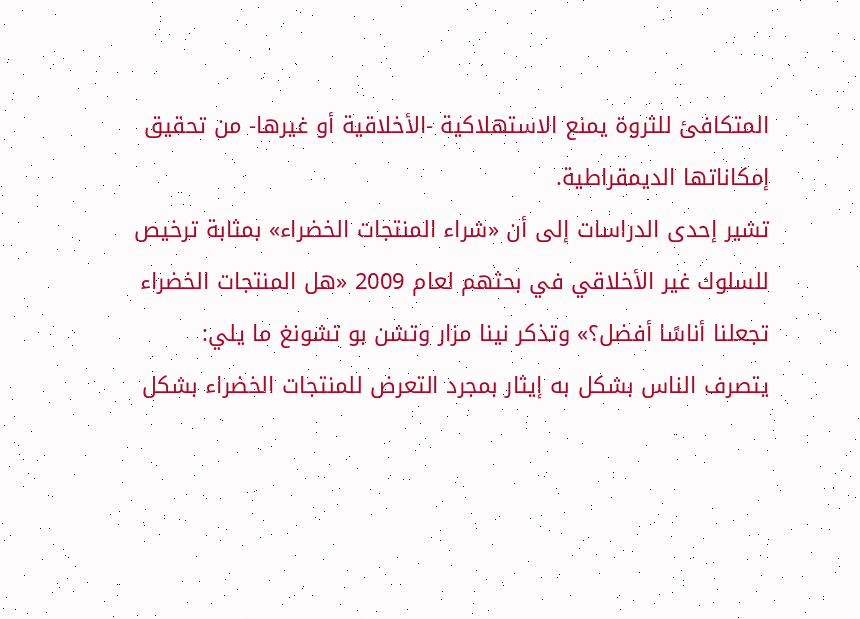المتكافئ للثروة يمنع الاستهلاكية -الأخلاقية أو غيرها- من تحقيق إمكاناتها الديمقراطية.
تشير إحدى الدراسات إلى أن «شراء المنتجات الخضراء» بمثابة ترخيص للسلوك غير الأخلاقي في بحثهم لعام 2009 «هل المنتجات الخضراء تجعلنا أناسًا أفضل؟» وتذكر نينا مزار وتشن بو تشونغ ما يلي:
يتصرف الناس بشكل به إيثار بمجرد التعرض للمنتجات الخضراء بشكل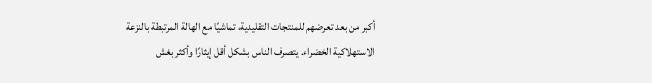أكبر من بعد تعرضهم للمنتجات التقليدية، تماشيًا مع الهالة المرتبطة بالنزعة الاستهلاكية الخضراء. يتصرف الناس بشكل أقل إيثارًا وأكثر بغش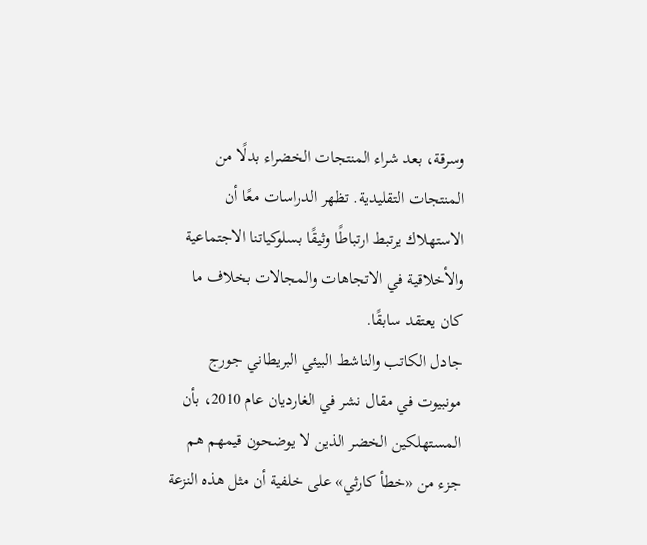وسرقة، بعد شراء المنتجات الخضراء بدلًا من المنتجات التقليدية. تظهر الدراسات معًا أن الاستهلاك يرتبط ارتباطًا وثيقًا بسلوكياتنا الاجتماعية والأخلاقية في الاتجاهات والمجالات بخلاف ما كان يعتقد سابقًا.
جادل الكاتب والناشط البيئي البريطاني جورج مونبيوت في مقال نشر في الغارديان عام 2010، بأن المستهلكين الخضر الذين لا يوضحون قيمهم هم جزء من «خطأ كارثي» على خلفية أن مثل هذه النزعة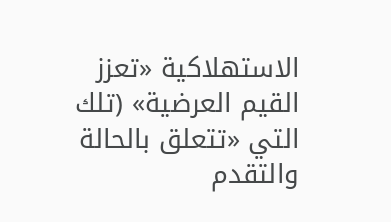الاستهلاكية «تعزز القيم العرضية» (تلك التي «تتعلق بالحالة والتقدم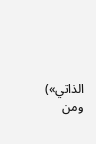الذاتي») ومن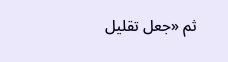ثم «جعل تقليل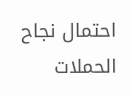احتمال نجاح الحملات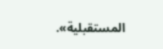المستقبلية».